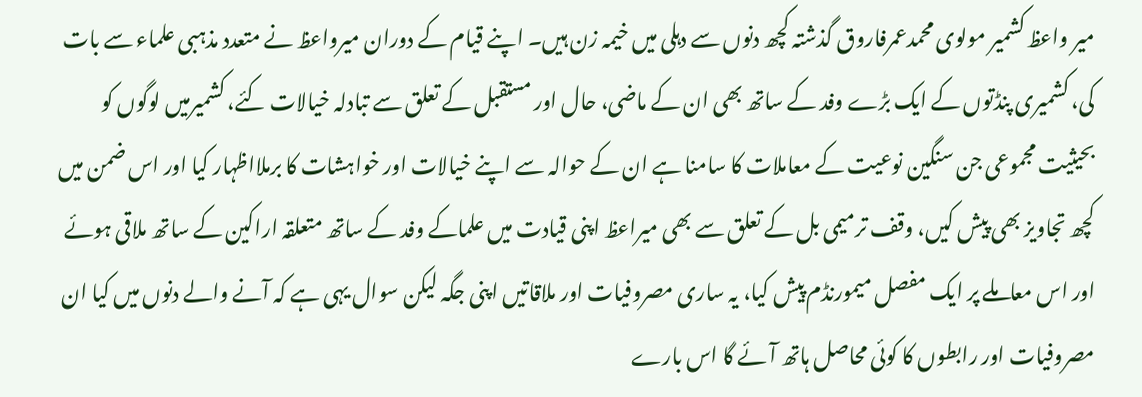میر واعظ کشمیر مولوی محمدعمرفاروق گذشتہ کچھ دنوں سے دہلی میں خیمہ زن ہیں۔ اپنے قیام کے دوران میرواعظ نے متعدد مذہبی علماء سے بات کی، کشمیری پنڈتوں کے ایک بڑے وفد کے ساتھ بھی ان کے ماضی، حال اور مستقبل کے تعلق سے تبادلہ خیالات کئے، کشمیرمیں لوگوں کو بحیثیت مجموعی جن سنگین نوعیت کے معاملات کا سامنا ہے ان کے حوالہ سے اپنے خیالات اور خواہشات کا برملااظہار کیا اور اس ضمن میں کچھ تجاویز بھی پیش کیں، وقف ترمیمی بل کے تعلق سے بھی میراعظ اپنی قیادت میں علماکے وفد کے ساتھ متعلقہ اراکین کے ساتھ ملاقی ہوئے اور اس معاملے پر ایک مفصل میمورنڈم پیش کیا، یہ ساری مصروفیات اور ملاقاتیں اپنی جگہ لیکن سوال یہی ہے کہ آنے والے دنوں میں کیا ان مصروفیات اور رابطوں کا کوئی محاصل ہاتھ آئے گا اس بارے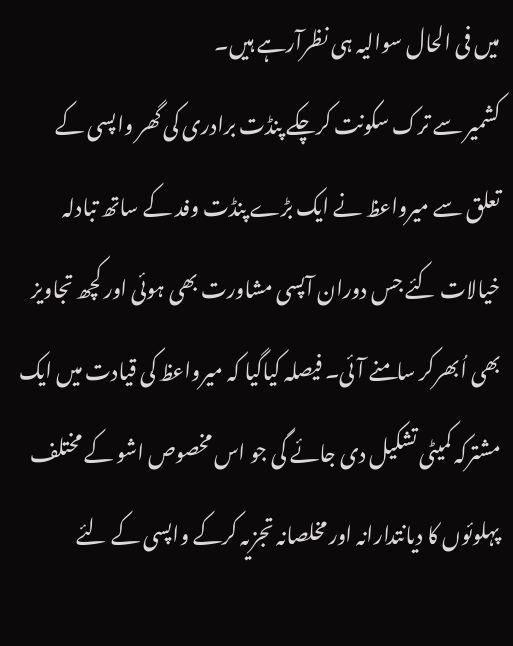میں فی الحال سوالیہ ہی نظرآرہے ہیں۔
کشمیر سے ترک سکونت کرچکے پنڈت برادری کی گھر واپسی کے تعلق سے میرواعظ نے ایک بڑے پنڈت وفد کے ساتھ تبادلہ خیالات کئے جس دوران آپسی مشاورت بھی ہوئی اور کچھ تجاویز بھی اُبھرکر سامنے آئی۔ فیصلہ کیاگیا کہ میرواعظ کی قیادت میں ایک مشترکہ کمیٹی تشکیل دی جائے گی جو اس مخصوص اشو کے مختلف پہلوئوں کا دیانتدارانہ اور مخلصانہ تجزیہ کرکے واپسی کے لئے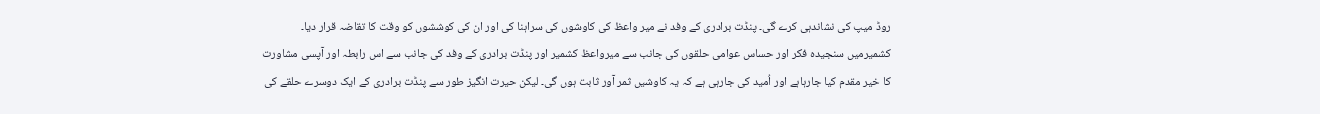روڈ میپ کی نشاندہی کرے گی۔ پنڈت برادری کے وفد نے میر واعظ کی کاوشوں کی سراہنا کی اور ان کی کوششوں کو وقت کا تقاضہ قرار دیا۔
کشمیرمیں سنجیدہ فکر اور حساس عوامی حلقوں کی جانب سے میرواعظ کشمیر اور پنڈت برادری کے وفد کی جانب سے اس رابطہ اور آپسی مشاورت کا خیر مقدم کیا جارہاہے اور اُمید کی جارہی ہے کہ یہ کاوشیں ثمر آور ثابت ہوں گی۔ لیکن حیرت انگیز طور سے پنڈت برادری کے ایک دوسرے حلقے کی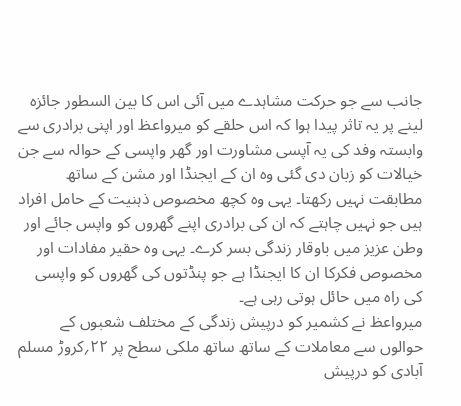جانب سے جو حرکت مشاہدے میں آئی اس کا بین السطور جائزہ لینے پر یہ تاثر پیدا ہوا کہ اس حلقے کو میرواعظ اور اپنی برادری سے وابستہ وفد کی یہ آپسی مشاورت اور گھر واپسی کے حوالہ سے جن خیالات کو زبان دی گئی وہ ان کے ایجنڈا اور مشن کے ساتھ مطابقت نہیں رکھتا۔ یہی وہ کچھ مخصوص ذہنیت کے حامل افراد ہیں جو نہیں چاہتے کہ ان کی برادری اپنے گھروں کو واپس جائے اور وطن عزیز میں باوقار زندگی بسر کرے۔ یہی وہ حقیر مفادات اور مخصوص فکرکا ان کا ایجنڈا ہے جو پنڈتوں کی گھروں کو واپسی کی راہ میں حائل ہوتی رہی ہے۔
میرواعظ نے کشمیر کو درپیش زندگی کے مختلف شعبوں کے حوالوں سے معاملات کے ساتھ ساتھ ملکی سطح پر ۲۲؍کروڑ مسلم آبادی کو درپیش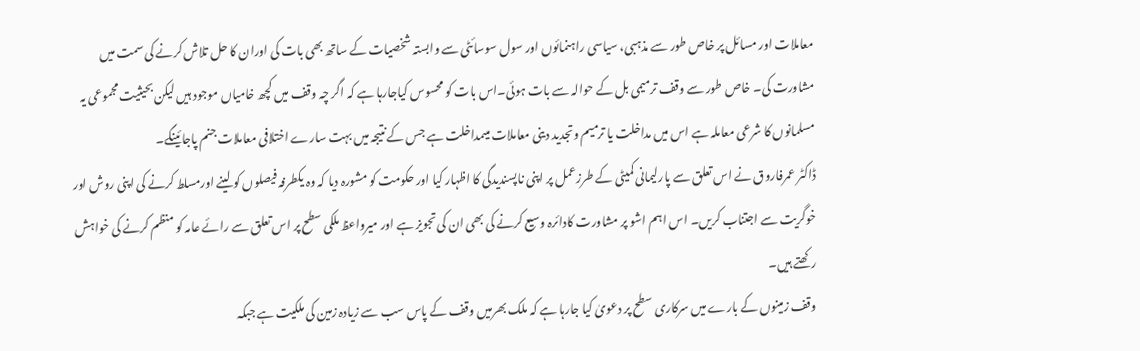معاملات اور مسائل پر خاص طور سے مذہبی، سیاسی راہنمائوں اور سول سوسائٹی سے وابستہ شخصیات کے ساتھ بھی بات کی اوران کا حل تلاش کرنے کی سمت میں مشاورت کی۔ خاص طور سے وقف ترمیمی بل کے حوالہ سے بات ہوئی۔اس بات کو محسوس کیاجارہا ہے کہ اگر چہ وقف میں کچھ خامیاں موجود ہیں لیکن بحیثیت مجموعی یہ مسلمانوں کا شرعی معاملہ ہے اس میں مداخلت یا ترمیم وتجدید دینی معاملات میںمداخلت ہے جس کے نتیجہ میں بہت سارے اختلافی معاملات جنم پاجائینگے۔
ڈاکٹر عمرفاروق نے اس تعلق سے پارلیمانی کمیٹی کے طرزعمل پر اپنی ناپسندیدگی کا اظہار کیا اور حکومت کو مشورہ دیا کہ وہ یکطرفہ فیصلوں کو لینے اورمسلط کرنے کی اپنی روش اور خوگریت سے اجتناب کریں۔ اس اہم اشو پر مشاورت کادائرہ وسیع کرنے کی بھی ان کی تجویز ہے اور میرواعظ ملکی سطح پر اس تعلق سے رائے عامہ کو منظم کرنے کی خواہش رکھتے ہیں۔
وقف زمینوں کے بارے میں سرکاری سطح پر دعویٰ کیا جارہا ہے کہ ملک بھرمیں وقف کے پاس سب سے زیادہ زمین کی ملکیت ہے جبکہ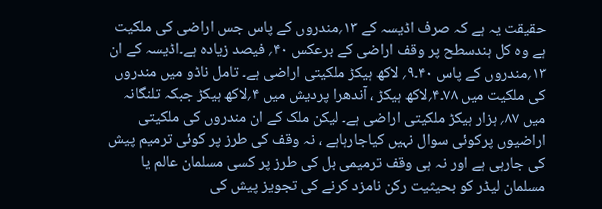حقیقت یہ ہے کہ صرف اڈیسہ کے ۱۳؍مندروں کے پاس جس اراضی کی ملکیت ہے وہ کل ہندسطح پر وقف اراضی کے برعکس ۴۰؍ فیصد زیادہ ہے۔اڈیسہ کے ان ۱۳؍مندروں کے پاس ۴۰۔۹؍ لاکھ ہیکڑ ملکیتی اراضی ہے۔ تامل ناڈو میں مندروں کی ملکیت میں ۷۸۔۴؍لاکھ ہیکڑ ، آندھرا پردیش میں ۴؍لاکھ ہیکڑ جبکہ تلنگانہ میں ۸۷؍ ہزار ہیکڑ ملکیتی اراضی ہے۔ لیکن ملک کے ان مندروں کی ملکیتی اراضیوں پرکوئی سوال نہیں کیاجارہاہے ، نہ وقف کی طرز پر کوئی ترمیم پیش کی جارہی ہے اور نہ ہی وقف ترمیمی بل کی طرز پر کسی مسلمان عالم یا مسلمان لیڈر کو بحیثیت رکن نامزد کرنے کی تجویز پیش کی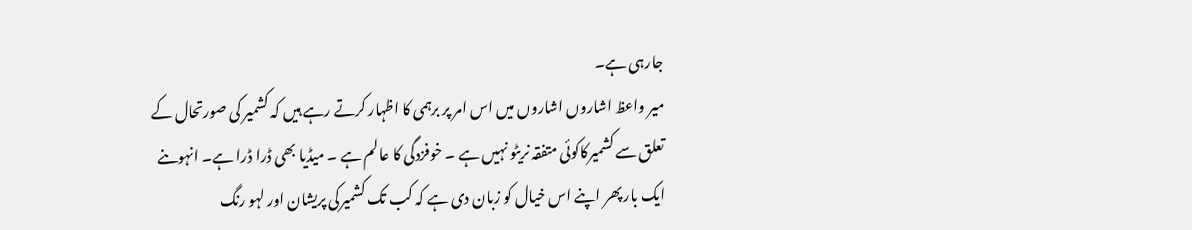جارہی ہے۔
میر واعظ اشاروں اشاروں میں اس امر پر برہمی کا اظہار کرتے رہے ہیں کہ کشمیر کی صورتحال کے تعلق سے کشمیرکاکوئی متفقہ نریٹو نہیں ہے ۔ خوفزدگی کا عالم ہے ۔ میڈیا بھی ڈرا ڈرا ہے۔ انہوںنے ایک بار پھر اپنے اس خیال کو زبان دی ہے کہ کب تک کشمیرکی پریشان اور لہو رنگ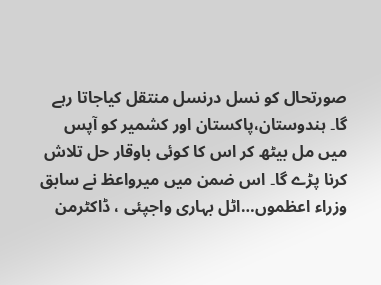صورتحال کو نسل درنسل منتقل کیاجاتا رہے گا۔ ہندوستان،پاکستان اور کشمیر کو آپس میں مل بیٹھ کر اس کا کوئی باوقار حل تلاش کرنا پڑے گا۔ اس ضمن میں میرواعظ نے سابق وزراء اعظموں…اٹل بہاری واجپئی ، ڈاکٹرمن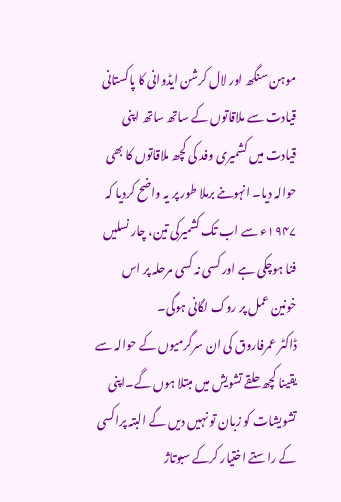موہن سنگھ اور لال کرشن ایڈوانی کا پاکستانی قیادت سے ملاقاتوں کے ساتھ ساتھ اپنی قیادت میں کشمیری وفد کی کچھ ملاقاتوں کا بھی حوالہ دیا۔ انہوںنے برملا طور پر یہ واضح کردیا کہ ۱۹۴۷ء سے اب تک کشمیرکی تین، چار نسلیں فنا ہوچکی ہے اور کسی نہ کسی مرحلہ پر اس خونین عمل پر روک لگانی ہوگی۔
ڈاکٹر عمرفاروق کی ان سرگرمیوں کے حوالہ سے یقینا کچھ حلقے تشویش میں مبتلا ہوں گے۔اپنی تشویشات کو زبان تو نہیں دیں گے البتہ پراکسی کے راستے اختیار کرکے سبوتاژ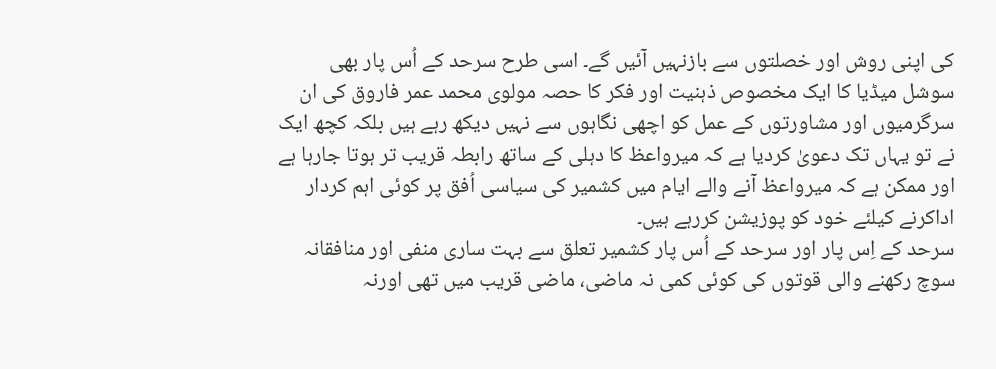کی اپنی روش اور خصلتوں سے بازنہیں آئیں گے۔ اسی طرح سرحد کے اُس پار بھی سوشل میڈیا کا ایک مخصوص ذہنیت اور فکر کا حصہ مولوی محمد عمر فاروق کی ان سرگرمیوں اور مشاورتوں کے عمل کو اچھی نگاہوں سے نہیں دیکھ رہے ہیں بلکہ کچھ ایک نے تو یہاں تک دعویٰ کردیا ہے کہ میرواعظ کا دہلی کے ساتھ رابطہ قریب تر ہوتا جارہا ہے اور ممکن ہے کہ میرواعظ آنے والے ایام میں کشمیر کی سیاسی اُفق پر کوئی اہم کردار اداکرنے کیلئے خود کو پوزیشن کررہے ہیں۔
سرحد کے اِس پار اور سرحد کے اُس پار کشمیر تعلق سے بہت ساری منفی اور منافقانہ سوچ رکھنے والی قوتوں کی کوئی کمی نہ ماضی، ماضی قریب میں تھی اورنہ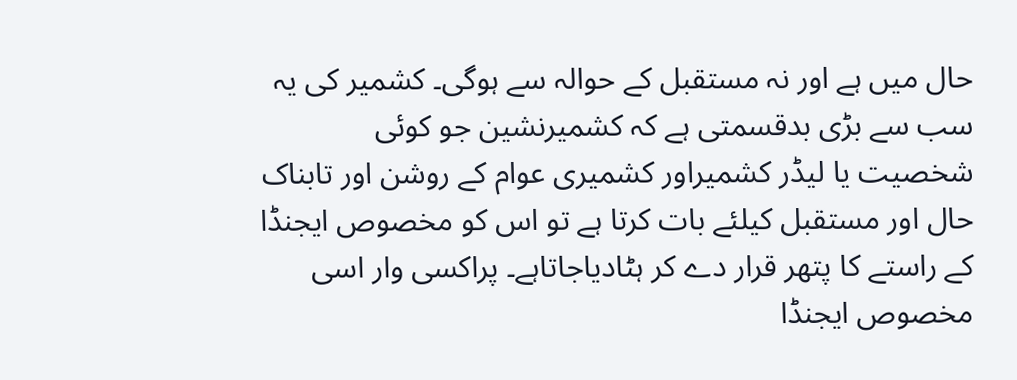حال میں ہے اور نہ مستقبل کے حوالہ سے ہوگی۔ کشمیر کی یہ سب سے بڑی بدقسمتی ہے کہ کشمیرنشین جو کوئی شخصیت یا لیڈر کشمیراور کشمیری عوام کے روشن اور تابناک حال اور مستقبل کیلئے بات کرتا ہے تو اس کو مخصوص ایجنڈا کے راستے کا پتھر قرار دے کر ہٹادیاجاتاہے۔ پراکسی وار اسی مخصوص ایجنڈا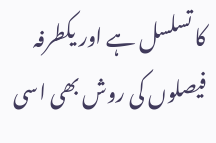کا تسلسل ہے اور یکطرفہ فیصلوں کی روش بھی اسی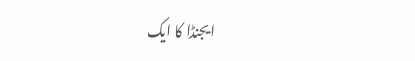ایجنڈا کا ایک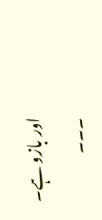اور بازو ہے۔
۔۔۔